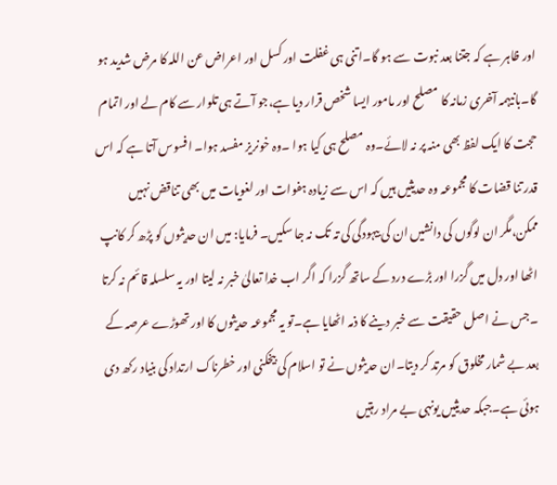اور ظاہر ہے کہ جتنا بعد نبوت سے ہو گا۔اتنی ہی غفلت اور کسل اور اعراض عن اللہ کا مرض شدید ہو گا۔بانیہمہ آخری زمانہ کا مصلح اور مامور ایسا شخص قرار دیا ہے،جو آتے ہی تلوار سے کام لے اور اتمام حجت کا ایک لفظ بھی منہ پر نہ لائے۔وہ مصلح ہی کیا ہوا ۔وہ خونریز مفسد ہوا۔ افسوس آتا ہے کہ اس قدر تنا قضات کا مجموعہ وہ حدیثیں ہیں کہ اس سے زیادہ ہفوات اور لغویات میں بھی تناقض نہیں ممکن،مگر ان لوگوں کی دانشیں ان کی بیہودگی کی تہ تک نہ جا سکیں۔ فرمایا: میں ان حدیثوں کو پڑھ کر کانپ اٹھا اور دل میں گزرا اور بڑے درد کے ساتھ گزرا کہ اگر اب خدا تعالیٰ خبر نہ لیتا اور یہ سلسلہ قائم نہ کرتا ۔جس نے اصل حقیقت سے خبر دینے کا ذمہ اٹھایا ہے۔تو یہ مجموعہ حدیثوں کا اور تھوڑے عرصہ کے بعد بے شمار مخلوق کو مرتد کر دیتا۔ان حدیثوں نے تو اسلام کی بیخکنی اور خطرناک ارتداد کی بنیاد رکھ دی ہوئی ہے۔جبکہ حدیثیں یونہی بے مراد رہتیں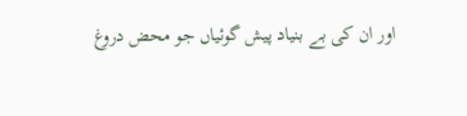اور ان کی بے بنیاد پیش گوئیاں جو محض دروغ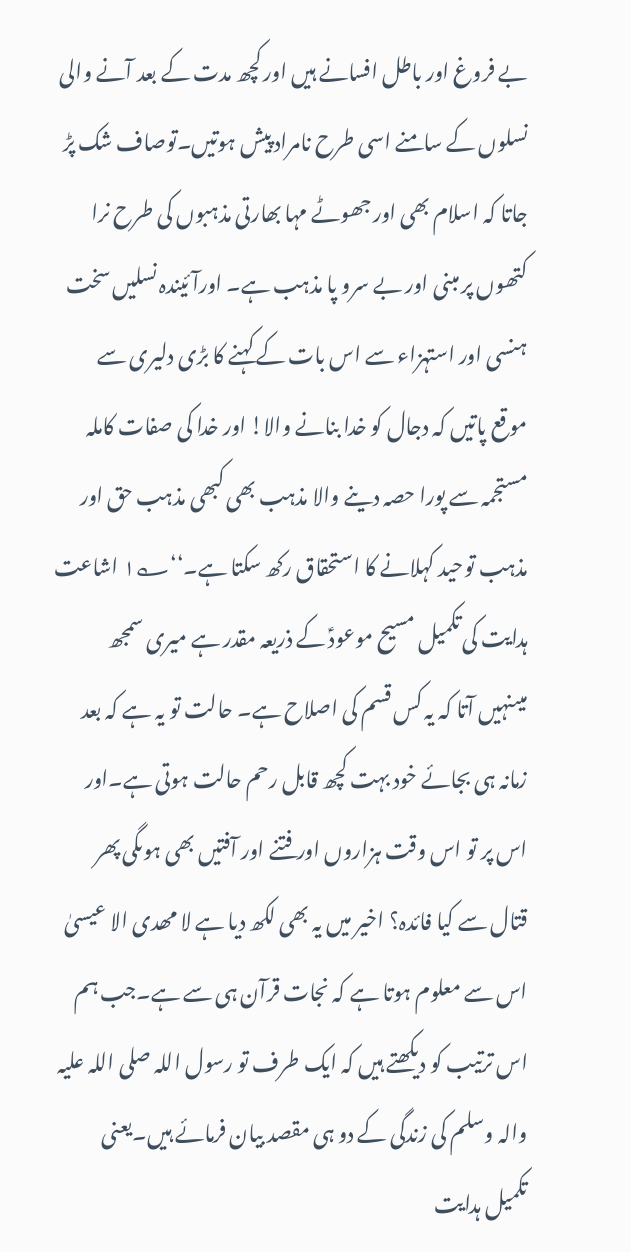بے فروغ اور باطل افسانے ہیں اور کچھ مدت کے بعد آنے والی نسلوں کے سامنے اسی طرح نامراد پیش ہوتیں۔توصاف شک پڑ جاتا کہ اسلام بھی اور جھوٹے مہا بھارتی مذہبوں کی طرح نرا کتھوں پر مبنی اور بے سرو پا مذہب ہے۔ اورآئیندہ نسلیں سخت ہنسی اور استہزاء سے اس بات کے کہنے کا بڑی دلیری سے موقع پاتیں کہ دجال کو خدا بنانے والا! اور خدا کی صفات کاملہ مستجمہ سے پورا حصہ دینے والا مذہب بھی کبھی مذہب حق اور مذہب توحید کہلانے کا استحقاق رکھ سکتا ہے۔‘‘؎۱ اشاعت ہدایت کی تکمیل مسیح موعودؑ کے ذریعہ مقدر ہے میری سمجھ میںنہیں آتا کہ یہ کس قسم کی اصلاح ہے۔ حالت تو یہ ہے کہ بعد زمانہ ہی بجائے خود بہت کچھ قابل رحم حالت ہوتی ہے۔اور اس پر تو اس وقت ہزاروں اور فتنے اور آفتیں بھی ہوںگی پھر قتال سے کیا فائدہ؟ اخیر میں یہ بھی لکھ دیا ہے لا مھدی الا عیسیٰ اس سے معلوم ہوتا ہے کہ نجات قرآن ہی سے ہے۔جب ہم اس ترتیب کو دیکھتے ہیں کہ ایک طرف تو رسول اللہ صلی اللہ علیہ والہ وسلم کی زندگی کے دو ہی مقصد بیان فرمائے ہیں۔یعنی تکمیل ہدایت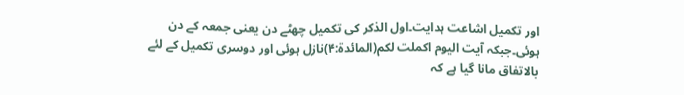اور تکمیل اشاعت ہدایت۔اول الذکر کی تکمیل چھٹے دن یعنی جمعہ کے دن ہوئی۔جبکہ آیت الیوم اکملت لکم(المائدۃ:۴)نازل ہوئی اور دوسری تکمیل کے لئے بالاتفاق مانا گیا ہے کہ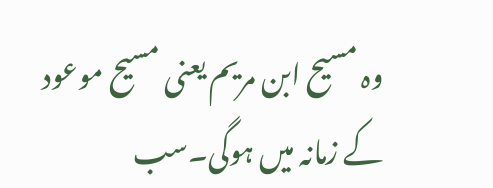وہ مسیح ابن مریم یعنی مسیح موعود کے زمانہ میں ہوگی۔سب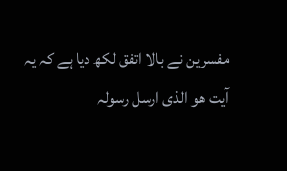مفسرین نے بالا اتفق لکھ دیا ہے کہ یہ آیت ھو الذی ارسل رسولہ